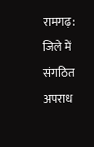रामगढ़: जिले में संगठित अपराध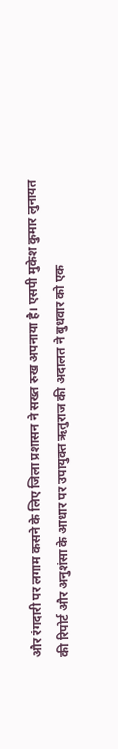और रंगदारी पर लगाम कसने के लिए जिला प्रशासन ने सख्त रुख अपनाया है। एसपी मुकेश कुमार लुनायत की रिपोर्ट और अनुशंसा के आधार पर उपायुक्त ऋतुराज की अदालत ने बुधवार को एक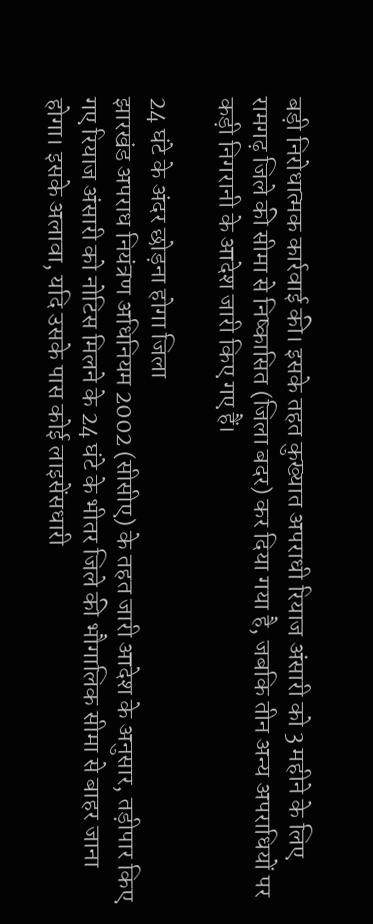बड़ी निरोधात्मक कार्रवाई की। इसके तहत कुख्यात अपराधी रियाज अंसारी को 3 महीने के लिए रामगढ़ जिले की सीमा से निष्कासित (जिला बदर) कर दिया गया है, जबकि तीन अन्य अपराधियों पर कड़ी निगरानी के आदेश जारी किए गए हैं।

24 घंटे के अंदर छोड़ना होगा जिला
झारखंड अपराध नियंत्रण अधिनियम 2002 (सीसीए) के तहत जारी आदेश के अनुसार, तड़ीपार किए गए रियाज अंसारी को नोटिस मिलने के 24 घंटे के भीतर जिले की भौगालिक सीमा से बाहर जाना होगा। इसके अलावा, यदि उसके पास कोई लाइसेंसधारी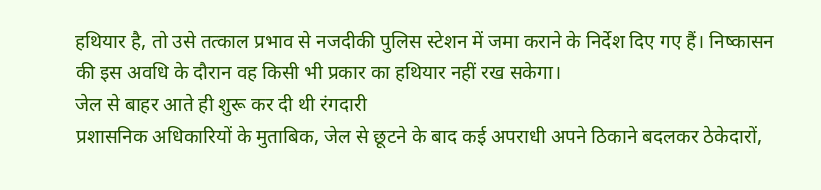हथियार है, तो उसे तत्काल प्रभाव से नजदीकी पुलिस स्टेशन में जमा कराने के निर्देश दिए गए हैं। निष्कासन की इस अवधि के दौरान वह किसी भी प्रकार का हथियार नहीं रख सकेगा।
जेल से बाहर आते ही शुरू कर दी थी रंगदारी
प्रशासनिक अधिकारियों के मुताबिक, जेल से छूटने के बाद कई अपराधी अपने ठिकाने बदलकर ठेकेदारों,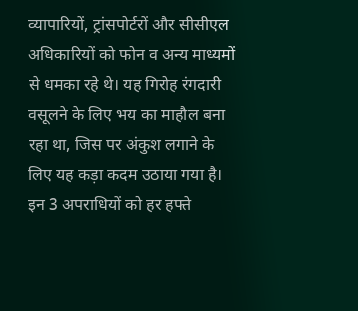व्यापारियों, ट्रांसपोर्टरों और सीसीएल अधिकारियों को फोन व अन्य माध्यमों से धमका रहे थे। यह गिरोह रंगदारी वसूलने के लिए भय का माहौल बना रहा था, जिस पर अंकुश लगाने के लिए यह कड़ा कदम उठाया गया है।
इन 3 अपराधियों को हर हफ्ते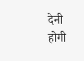देनी होगी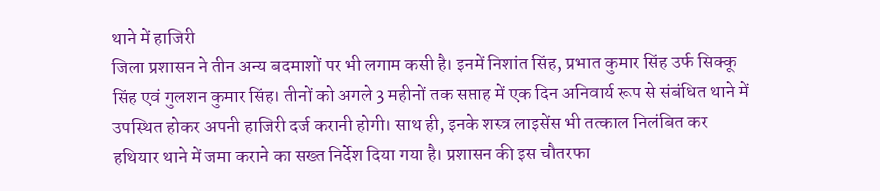थाने में हाजिरी
जिला प्रशासन ने तीन अन्य बदमाशों पर भी लगाम कसी है। इनमें निशांत सिंह, प्रभात कुमार सिंह उर्फ सिक्कू सिंह एवं गुलशन कुमार सिंह। तीनों को अगले 3 महीनों तक सप्ताह में एक दिन अनिवार्य रूप से संबंधित थाने में उपस्थित होकर अपनी हाजिरी दर्ज करानी होगी। साथ ही, इनके शस्त्र लाइसेंस भी तत्काल निलंबित कर हथियार थाने में जमा कराने का सख्त निर्देश दिया गया है। प्रशासन की इस चौतरफा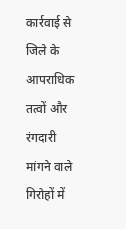कार्रवाई से जिले के आपराधिक तत्वों और रंगदारी मांगने वाले गिरोहों में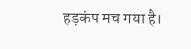हड़कंप मच गया है।